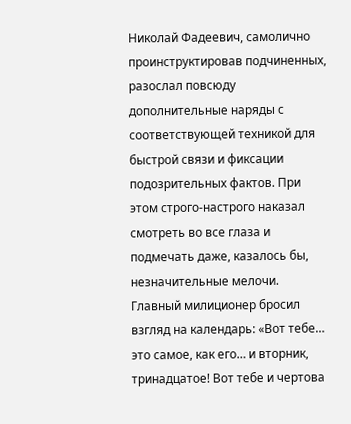Николай Фадеевич, самолично проинструктировав подчиненных, разослал повсюду дополнительные наряды с соответствующей техникой для быстрой связи и фиксации подозрительных фактов. При этом строго-настрого наказал смотреть во все глаза и подмечать даже, казалось бы, незначительные мелочи.
Главный милиционер бросил взгляд на календарь: «Вот тебе… это самое, как его… и вторник, тринадцатое! Вот тебе и чертова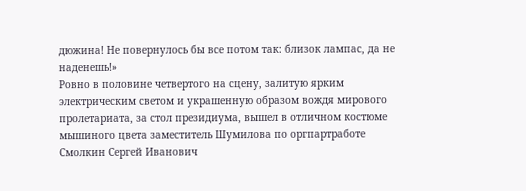дюжина! Не повернулось бы все потом так: близок лампас, да не наденешь!»
Ровно в половине четвертого на сцену, залитую ярким электрическим светом и украшенную образом вождя мирового пролетариата, за стол президиума, вышел в отличном костюме мышиного цвета заместитель Шумилова по оргпартработе Смолкин Сергей Иванович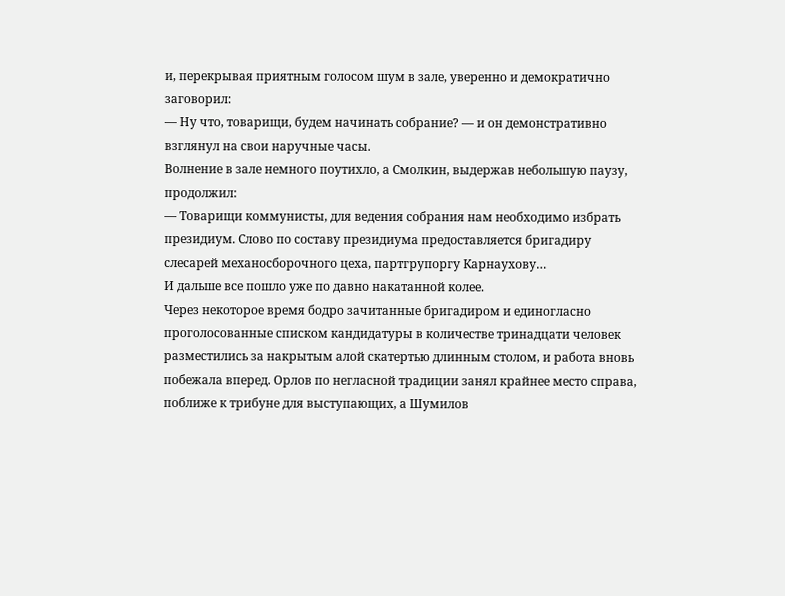и, перекрывая приятным голосом шум в зале, уверенно и демократично заговорил:
— Ну что, товарищи, будем начинать собрание? — и он демонстративно взглянул на свои наручные часы.
Волнение в зале немного поутихло, а Смолкин, выдержав небольшую паузу, продолжил:
— Товарищи коммунисты, для ведения собрания нам необходимо избрать президиум. Слово по составу президиума предоставляется бригадиру слесарей механосборочного цеха, партгрупоргу Карнаухову…
И дальше все пошло уже по давно накатанной колее.
Через некоторое время бодро зачитанные бригадиром и единогласно проголосованные списком кандидатуры в количестве тринадцати человек разместились за накрытым алой скатертью длинным столом, и работа вновь побежала вперед. Орлов по негласной традиции занял крайнее место справа, поближе к трибуне для выступающих, а Шумилов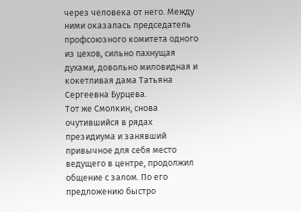через человека от него. Между ними оказалась председатель профсоюзного комитета одного из цехов, сильно пахнущая духами, довольно миловидная и кокетливая дама Татьяна Сергеевна Бурцева.
Тот же Смолкин, снова очутившийся в рядах президиума и занявший привычное для себя место ведущего в центре, продолжил общение с залом. По его предложению быстро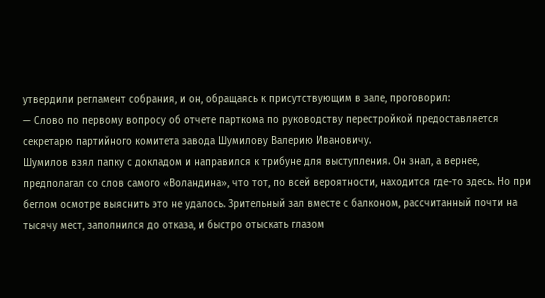утвердили регламент собрания, и он, обращаясь к присутствующим в зале, проговорил:
— Слово по первому вопросу об отчете парткома по руководству перестройкой предоставляется секретарю партийного комитета завода Шумилову Валерию Ивановичу.
Шумилов взял папку с докладом и направился к трибуне для выступления. Он знал, а вернее, предполагал со слов самого «Воландина», что тот, по всей вероятности, находится где-то здесь. Но при беглом осмотре выяснить это не удалось. Зрительный зал вместе с балконом, рассчитанный почти на тысячу мест, заполнился до отказа, и быстро отыскать глазом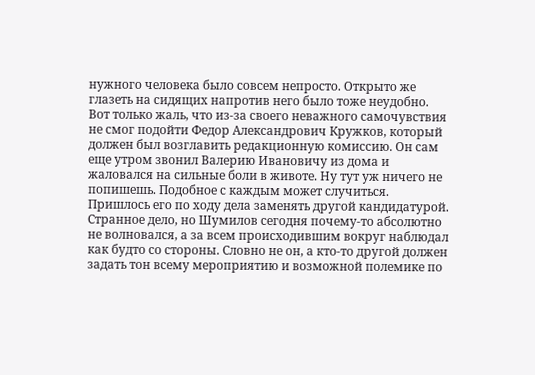нужного человека было совсем непросто. Открыто же глазеть на сидящих напротив него было тоже неудобно. Вот только жаль, что из-за своего неважного самочувствия не смог подойти Федор Александрович Кружков, который должен был возглавить редакционную комиссию. Он сам еще утром звонил Валерию Ивановичу из дома и жаловался на сильные боли в животе. Ну тут уж ничего не попишешь. Подобное с каждым может случиться. Пришлось его по ходу дела заменять другой кандидатурой.
Странное дело, но Шумилов сегодня почему-то абсолютно не волновался, а за всем происходившим вокруг наблюдал как будто со стороны. Словно не он, а кто-то другой должен задать тон всему мероприятию и возможной полемике по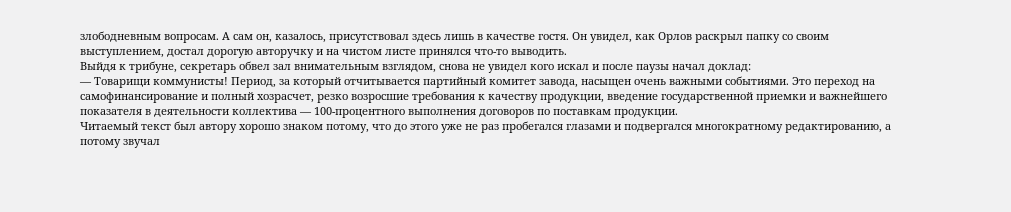злободневным вопросам. А сам он, казалось, присутствовал здесь лишь в качестве гостя. Он увидел, как Орлов раскрыл папку со своим выступлением, достал дорогую авторучку и на чистом листе принялся что-то выводить.
Выйдя к трибуне, секретарь обвел зал внимательным взглядом, снова не увидел кого искал и после паузы начал доклад:
— Товарищи коммунисты! Период, за который отчитывается партийный комитет завода, насыщен очень важными событиями. Это переход на самофинансирование и полный хозрасчет, резко возросшие требования к качеству продукции, введение государственной приемки и важнейшего показателя в деятельности коллектива — 100-процентного выполнения договоров по поставкам продукции.
Читаемый текст был автору хорошо знаком потому, что до этого уже не раз пробегался глазами и подвергался многократному редактированию, а потому звучал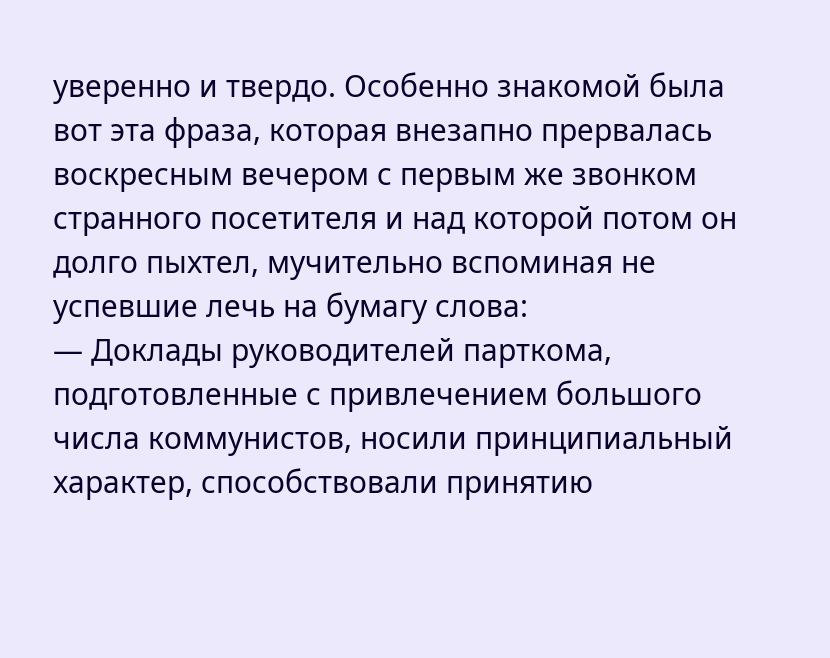уверенно и твердо. Особенно знакомой была вот эта фраза, которая внезапно прервалась воскресным вечером с первым же звонком странного посетителя и над которой потом он долго пыхтел, мучительно вспоминая не успевшие лечь на бумагу слова:
— Доклады руководителей парткома, подготовленные с привлечением большого числа коммунистов, носили принципиальный характер, способствовали принятию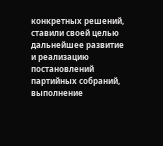конкретных решений, ставили своей целью дальнейшее развитие и реализацию постановлений партийных собраний, выполнение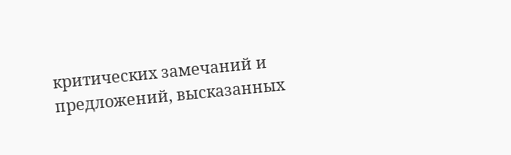критических замечаний и предложений, высказанных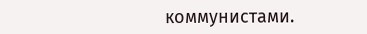коммунистами.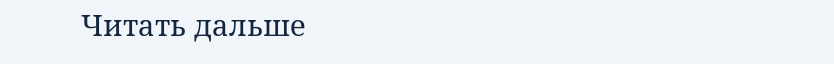Читать дальше